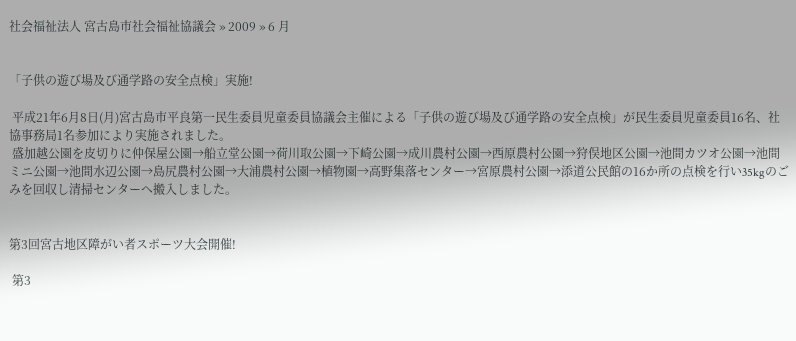社会福祉法人 宮古島市社会福祉協議会 » 2009 » 6 月


「子供の遊び場及び通学路の安全点検」実施!

 平成21年6月8日(月)宮古島市平良第一民生委員児童委員協議会主催による「子供の遊び場及び通学路の安全点検」が民生委員児童委員16名、社協事務局1名参加により実施されました。
 盛加越公園を皮切りに仲保屋公園→船立堂公園→荷川取公園→下崎公園→成川農村公園→西原農村公園→狩俣地区公園→池間カツオ公園→池間ミニ公園→池間水辺公園→島尻農村公園→大浦農村公園→植物園→高野集落センター→宮原農村公園→添道公民館の16か所の点検を行い35kgのごみを回収し清掃センターへ搬入しました。


第3回宮古地区障がい者スポーツ大会開催!

 第3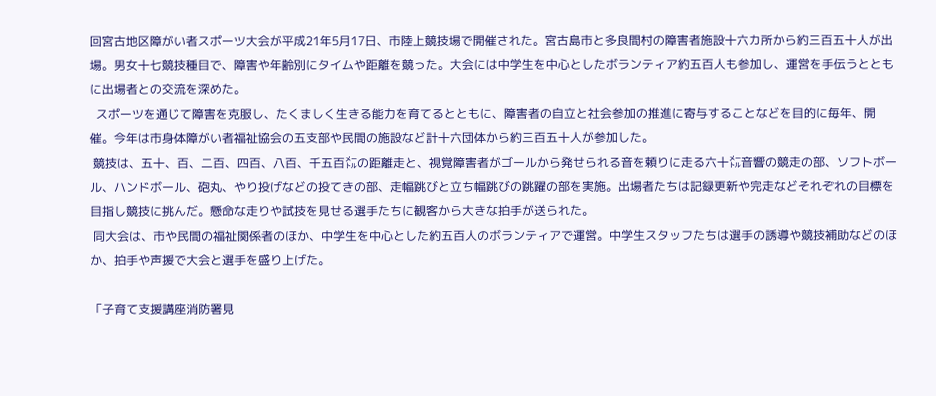回宮古地区障がい者スポーツ大会が平成21年5月17日、市陸上競技場で開催された。宮古島市と多良間村の障害者施設十六カ所から約三百五十人が出場。男女十七競技種目で、障害や年齢別にタイムや距離を競った。大会には中学生を中心としたボランティア約五百人も参加し、運営を手伝うとともに出場者との交流を深めた。
  スポーツを通じて障害を克服し、たくましく生きる能力を育てるとともに、障害者の自立と社会参加の推進に寄与することなどを目的に毎年、開催。今年は市身体障がい者福祉協会の五支部や民間の施設など計十六団体から約三百五十人が参加した。
 競技は、五十、百、二百、四百、八百、千五百㍍の距離走と、視覚障害者がゴールから発せられる音を頼りに走る六十㍍音響の競走の部、ソフトボール、ハンドボール、砲丸、やり投げなどの投てきの部、走幅跳びと立ち幅跳びの跳躍の部を実施。出場者たちは記録更新や完走などそれぞれの目標を目指し競技に挑んだ。懸命な走りや試技を見せる選手たちに観客から大きな拍手が送られた。
 同大会は、市や民間の福祉関係者のほか、中学生を中心とした約五百人のボランティアで運営。中学生スタッフたちは選手の誘導や競技補助などのほか、拍手や声援で大会と選手を盛り上げた。

「子育て支援講座消防署見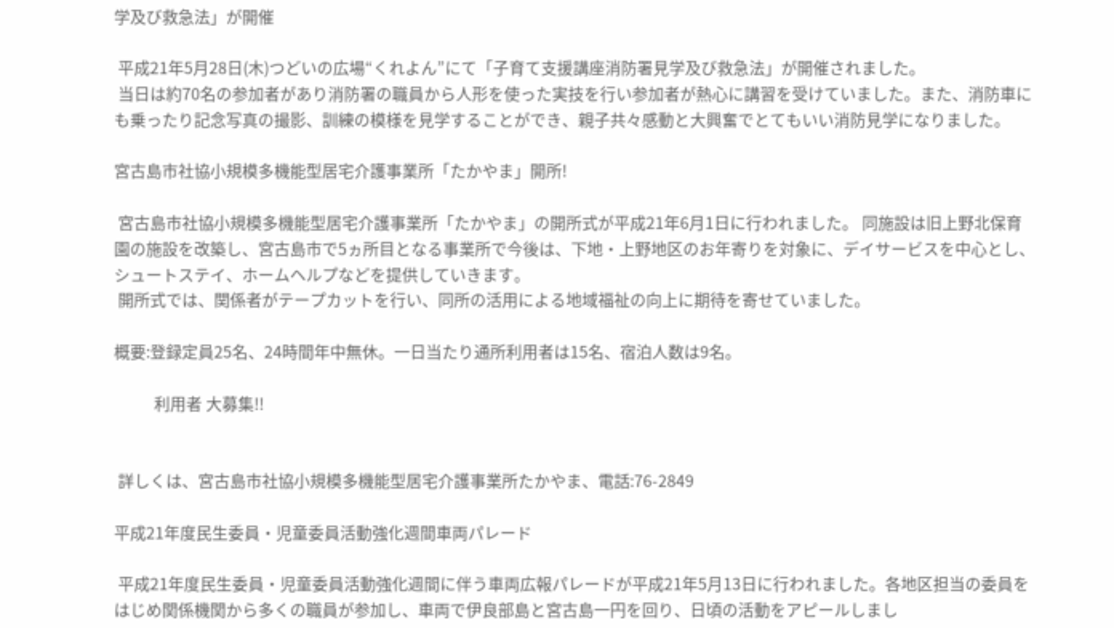学及び救急法」が開催

 平成21年5月28日(木)つどいの広場“くれよん”にて「子育て支援講座消防署見学及び救急法」が開催されました。
 当日は約70名の参加者があり消防署の職員から人形を使った実技を行い参加者が熱心に講習を受けていました。また、消防車にも乗ったり記念写真の撮影、訓練の模様を見学することができ、親子共々感動と大興奮でとてもいい消防見学になりました。

宮古島市社協小規模多機能型居宅介護事業所「たかやま」開所!

 宮古島市社協小規模多機能型居宅介護事業所「たかやま」の開所式が平成21年6月1日に行われました。 同施設は旧上野北保育園の施設を改築し、宮古島市で5ヵ所目となる事業所で今後は、下地・上野地区のお年寄りを対象に、デイサービスを中心とし、シュートステイ、ホームヘルプなどを提供していきます。
 開所式では、関係者がテープカットを行い、同所の活用による地域福祉の向上に期待を寄せていました。

概要:登録定員25名、24時間年中無休。一日当たり通所利用者は15名、宿泊人数は9名。

          利用者 大募集!!


 詳しくは、宮古島市社協小規模多機能型居宅介護事業所たかやま、電話:76-2849

平成21年度民生委員・児童委員活動強化週間車両パレード

 平成21年度民生委員・児童委員活動強化週間に伴う車両広報パレードが平成21年5月13日に行われました。各地区担当の委員をはじめ関係機関から多くの職員が参加し、車両で伊良部島と宮古島一円を回り、日頃の活動をアピールしまし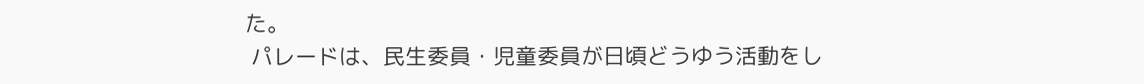た。
 パレードは、民生委員・児童委員が日頃どうゆう活動をし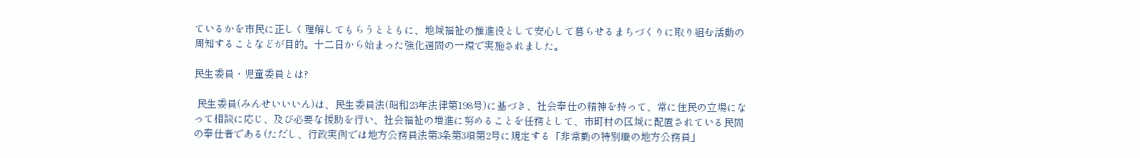ているかを市民に正しく理解してもらうとともに、地域福祉の推進役として安心して暮らせるまちづくりに取り組む活動の周知することなどが目的。十二日から始まった強化週間の一環で実施されました。

民生委員・児童委員とは?

 民生委員(みんせいいいん)は、民生委員法(昭和23年法律第198号)に基づき、社会奉仕の精神を持って、常に住民の立場になって相談に応じ、及び必要な援助を行い、社会福祉の増進に努めることを任務として、市町村の区域に配置されている民間の奉仕者である(ただし、行政実例では地方公務員法第3条第3項第2号に規定する「非常勤の特別職の地方公務員」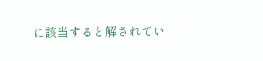に該当すると解されてい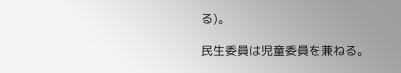る)。

民生委員は児童委員を兼ねる。